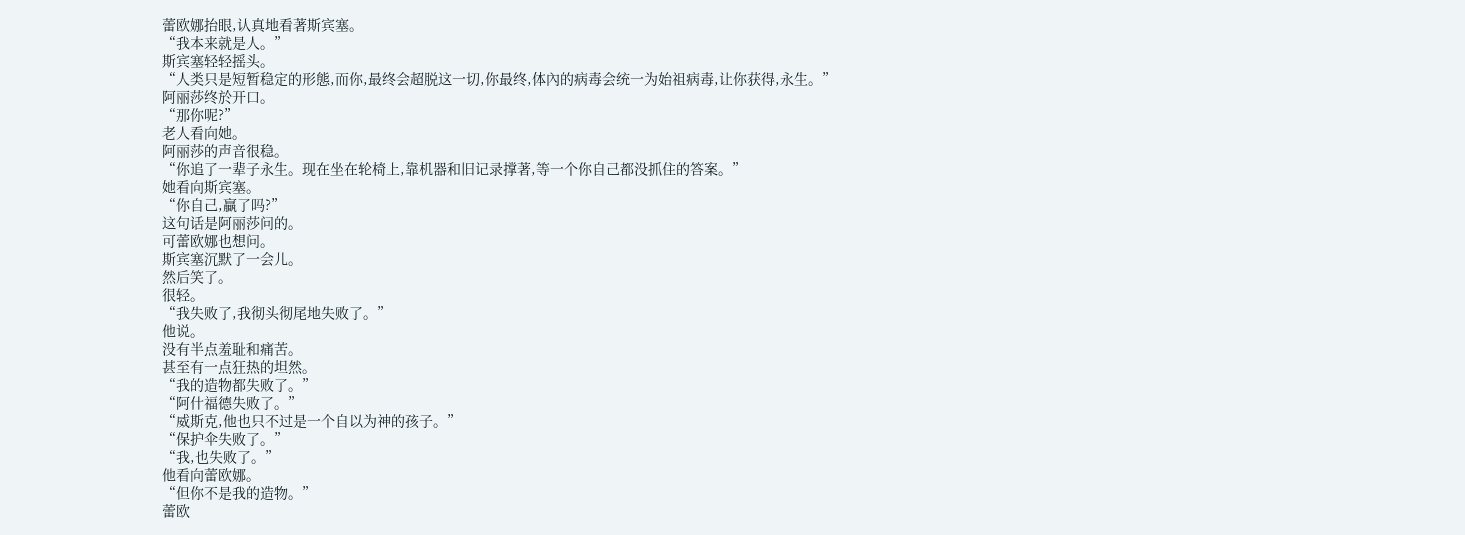蕾欧娜抬眼,认真地看著斯宾塞。
“我本来就是人。”
斯宾塞轻轻摇头。
“人类只是短暂稳定的形態,而你,最终会超脱这一切,你最终,体內的病毒会统一为始祖病毒,让你获得,永生。”
阿丽莎终於开口。
“那你呢?”
老人看向她。
阿丽莎的声音很稳。
“你追了一辈子永生。现在坐在轮椅上,靠机器和旧记录撑著,等一个你自己都没抓住的答案。”
她看向斯宾塞。
“你自己,贏了吗?”
这句话是阿丽莎问的。
可蕾欧娜也想问。
斯宾塞沉默了一会儿。
然后笑了。
很轻。
“我失败了,我彻头彻尾地失败了。”
他说。
没有半点羞耻和痛苦。
甚至有一点狂热的坦然。
“我的造物都失败了。”
“阿什福德失败了。”
“威斯克,他也只不过是一个自以为神的孩子。”
“保护伞失败了。”
“我,也失败了。”
他看向蕾欧娜。
“但你不是我的造物。”
蕾欧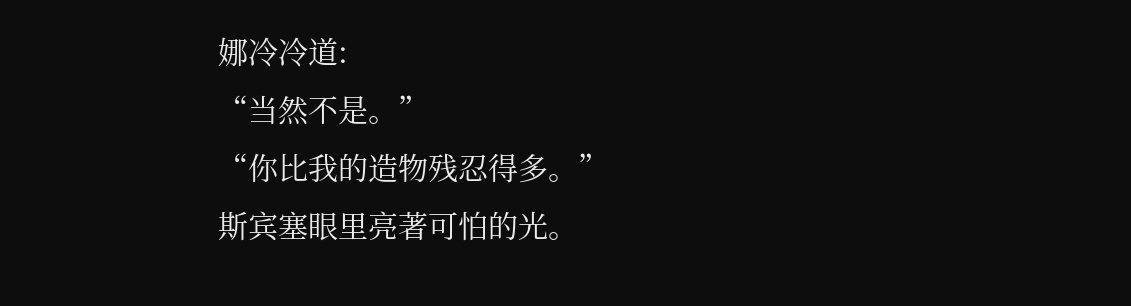娜冷冷道:
“当然不是。”
“你比我的造物残忍得多。”
斯宾塞眼里亮著可怕的光。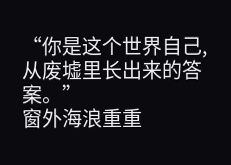“你是这个世界自己,从废墟里长出来的答案。”
窗外海浪重重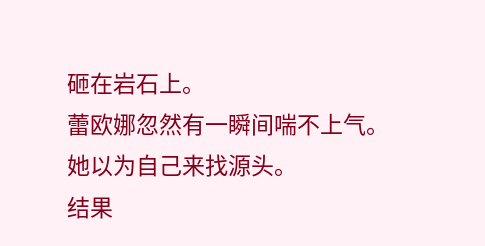砸在岩石上。
蕾欧娜忽然有一瞬间喘不上气。
她以为自己来找源头。
结果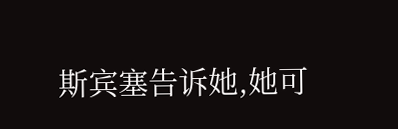斯宾塞告诉她,她可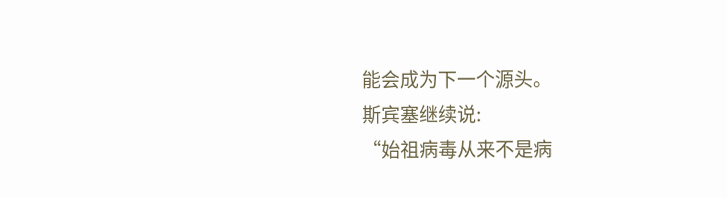能会成为下一个源头。
斯宾塞继续说:
“始祖病毒从来不是病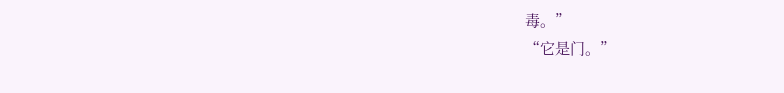毒。”
“它是门。”